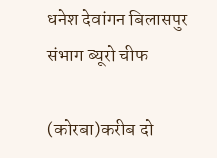धनेश देवांगन बिलासपुर संभाग ब्यूरो चीफ

(कोरबा)करीब दो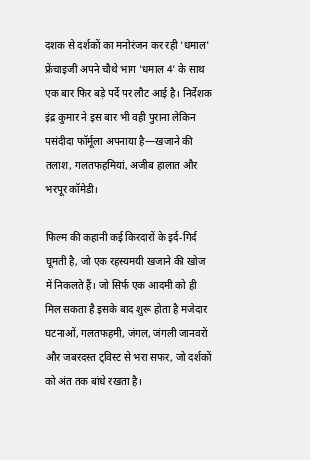दशक से दर्शकों का मनोरंजन कर रही 'धमाल' फ्रेंचाइजी अपने चौथे भाग 'धमाल 4' के साथ एक बार फिर बड़े पर्दे पर लौट आई है। निर्देशक इंद्र कुमार ने इस बार भी वही पुराना लेकिन पसंदीदा फॉर्मूला अपनाया है—खजाने की तलाश, गलतफहमियां, अजीब हालात और भरपूर कॉमेडी।

फिल्म की कहानी कई किरदारों के इर्द-गिर्द घूमती है, जो एक रहस्यमयी खजाने की खोज में निकलते हैं। जो सिर्फ एक आदमी को ही मिल सकता है इसके बाद शुरू होता है मजेदार घटनाओं, गलतफहमी, जंगल, जंगली जानवरों और जबरदस्त ट्विस्ट से भरा सफर, जो दर्शकों को अंत तक बांधे रखता है।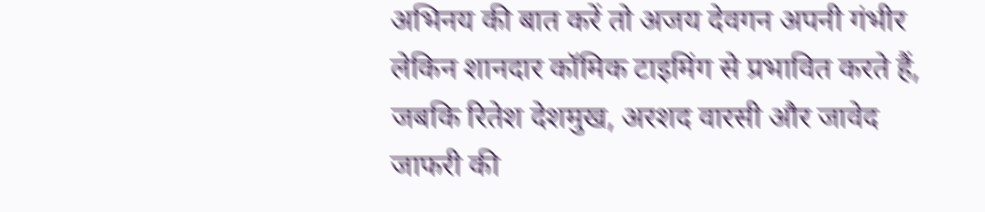अभिनय की बात करें तो अजय देवगन अपनी गंभीर लेकिन शानदार कॉमिक टाइमिंग से प्रभावित करते हैं, जबकि रितेश देशमुख, अरशद वारसी और जावेद जाफरी की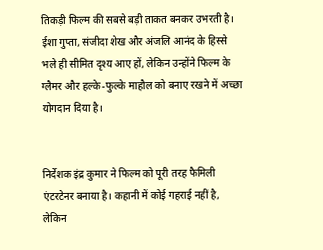तिकड़ी फिल्म की सबसे बड़ी ताकत बनकर उभरती है। ईशा गुप्ता, संजीदा शेख और अंजलि आनंद के हिस्से भले ही सीमित दृश्य आए हों, लेकिन उन्होंने फिल्म के ग्लैमर और हल्के-फुल्के माहौल को बनाए रखने में अच्छा योगदान दिया है।


निर्देशक इंद्र कुमार ने फिल्म को पूरी तरह फैमिली एंटरटेनर बनाया है। कहानी में कोई गहराई नहीं है, लेकिन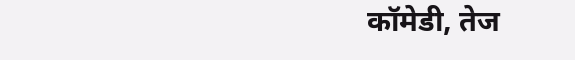कॉमेडी, तेज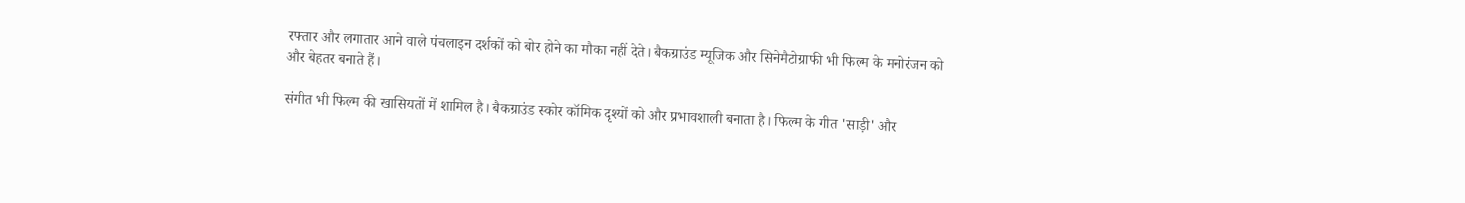रफ्तार और लगातार आने वाले पंचलाइन दर्शकों को बोर होने का मौका नहीं देते। बैकग्राउंड म्यूजिक और सिनेमैटोग्राफी भी फिल्म के मनोरंजन को और बेहतर बनाते हैं।

संगीत भी फिल्म की खासियतों में शामिल है। बैकग्राउंड स्कोर कॉमिक दृश्यों को और प्रभावशाली बनाता है। फिल्म के गीत 'साड़ी' और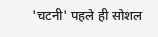'चटनी' पहले ही सोशल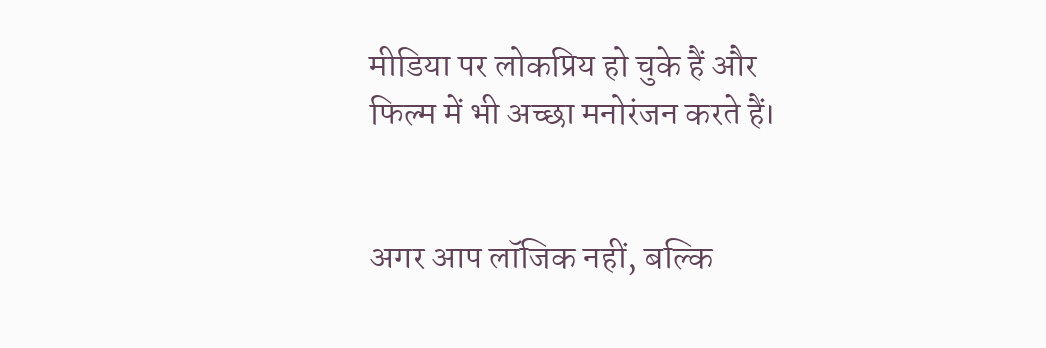मीडिया पर लोकप्रिय हो चुके हैं और फिल्म में भी अच्छा मनोरंजन करते हैं।


अगर आप लॉजिक नहीं, बल्कि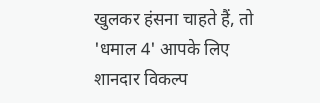खुलकर हंसना चाहते हैं, तो 'धमाल 4' आपके लिए शानदार विकल्प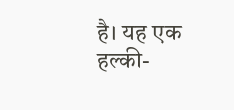है। यह एक हल्की-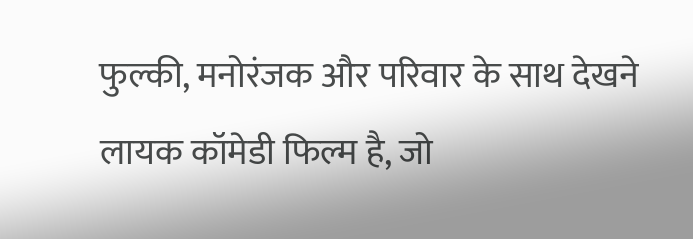फुल्की, मनोरंजक और परिवार के साथ देखने लायक कॉमेडी फिल्म है, जो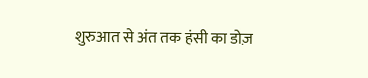शुरुआत से अंत तक हंसी का डोज़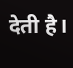देती है।